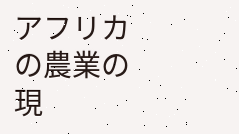アフリカの農業の現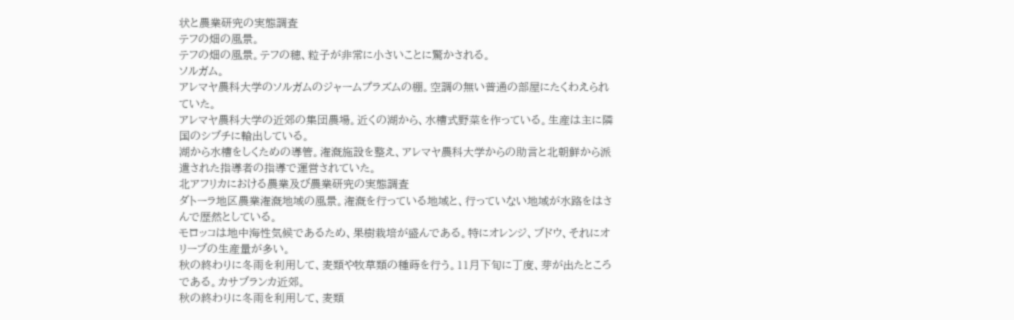状と農業研究の実態調査
テフの畑の風景。
テフの畑の風景。テフの穂、粒子が非常に小さいことに驚かされる。
ソルガム。
アレマヤ農科大学のソルガムのジャームプラズムの棚。空調の無い普通の部屋にたくわえられていた。
アレマヤ農科大学の近郊の集団農場。近くの湖から、水槽式野菜を作っている。生産は主に隣国のシブチに輸出している。
湖から水槽をしくための導管。潅漑施設を整え、アレマヤ農科大学からの助言と北朝鮮から派遣された指導者の指導で運営されていた。
北アフリカにおける農業及び農業研究の実態調査
ダトーラ地区農業潅漑地域の風景。潅漑を行っている地域と、行っていない地域が水路をはさんで歴然としている。
モロッコは地中海性気候であるため、果樹栽培が盛んである。特にオレンジ、ブドウ、それにオリーブの生産量が多い。
秋の終わりに冬雨を利用して、麦類や牧草類の種蒔を行う。11月下旬に丁度、芽が出たところである。カサブランカ近郊。
秋の終わりに冬雨を利用して、麦類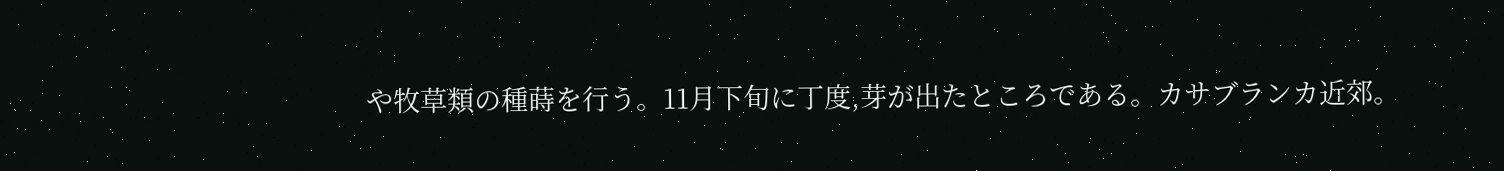や牧草類の種蒔を行う。11月下旬に丁度,芽が出たところである。カサブランカ近郊。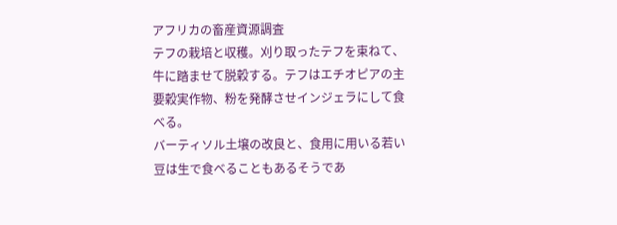アフリカの畜産資源調査
テフの栽培と収穫。刈り取ったテフを束ねて、牛に踏ませて脱穀する。テフはエチオピアの主要穀実作物、粉を発酵させインジェラにして食べる。
バーティソル土壌の改良と、食用に用いる若い豆は生で食べることもあるそうであ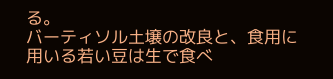る。
バーティソル土壌の改良と、食用に用いる若い豆は生で食べ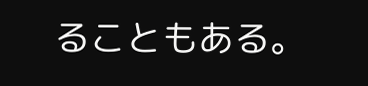ることもある。